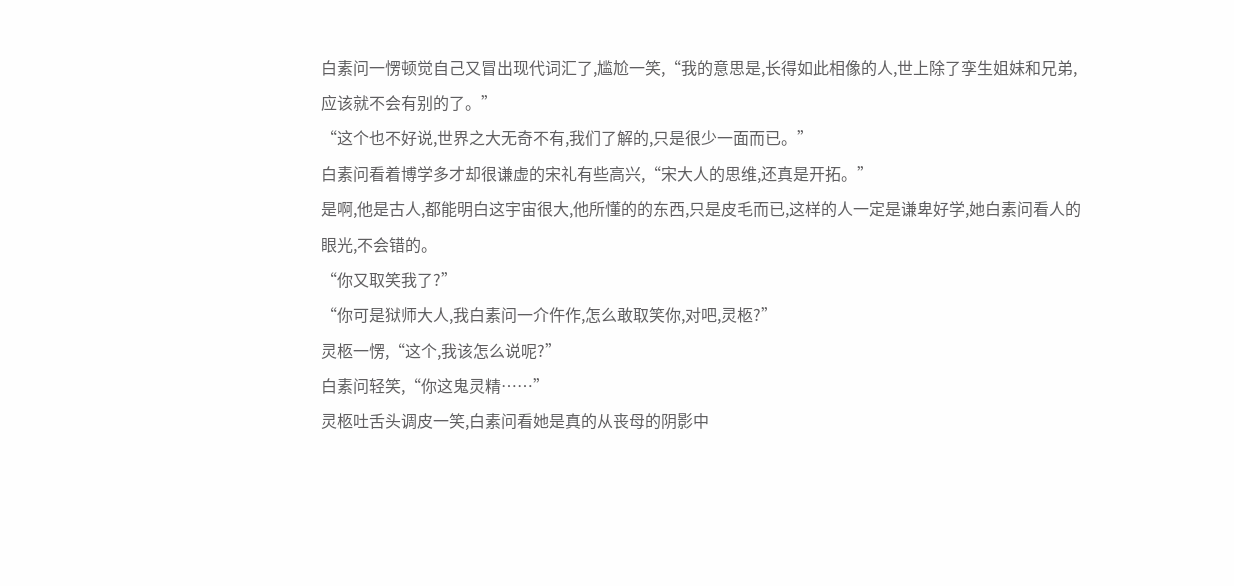白素问一愣顿觉自己又冒出现代词汇了,尴尬一笑,“我的意思是,长得如此相像的人,世上除了孪生姐妹和兄弟,应该就不会有别的了。”
“这个也不好说,世界之大无奇不有,我们了解的,只是很少一面而已。”
白素问看着博学多才却很谦虚的宋礼有些高兴,“宋大人的思维,还真是开拓。”
是啊,他是古人,都能明白这宇宙很大,他所懂的的东西,只是皮毛而已,这样的人一定是谦卑好学,她白素问看人的眼光,不会错的。
“你又取笑我了?”
“你可是狱师大人,我白素问一介仵作,怎么敢取笑你,对吧,灵柩?”
灵柩一愣,“这个,我该怎么说呢?”
白素问轻笑,“你这鬼灵精……”
灵柩吐舌头调皮一笑,白素问看她是真的从丧母的阴影中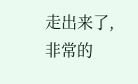走出来了,非常的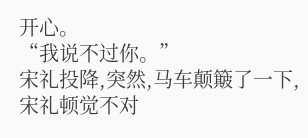开心。
“我说不过你。”
宋礼投降,突然,马车颠簸了一下,宋礼顿觉不对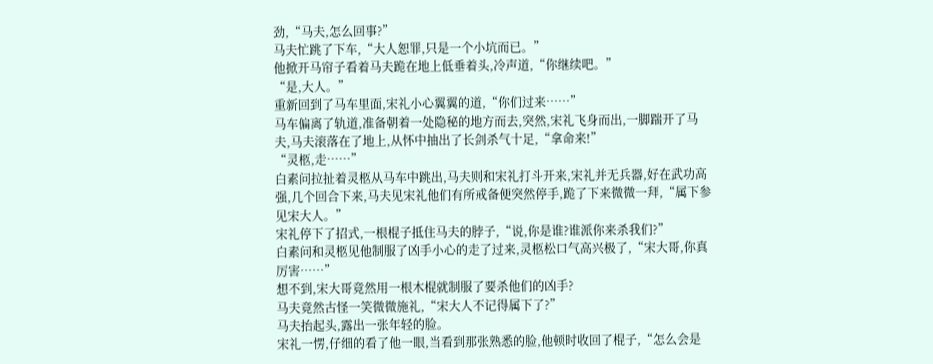劲,“马夫,怎么回事?”
马夫忙跳了下车,“大人恕罪,只是一个小坑而已。”
他掀开马帘子看着马夫跪在地上低垂着头,冷声道,“你继续吧。”
“是,大人。”
重新回到了马车里面,宋礼小心翼翼的道,“你们过来……”
马车偏离了轨道,准备朝着一处隐秘的地方而去,突然,宋礼飞身而出,一脚踹开了马夫,马夫滚落在了地上,从怀中抽出了长剑杀气十足,“拿命来!”
“灵柩,走……”
白素问拉扯着灵柩从马车中跳出,马夫则和宋礼打斗开来,宋礼并无兵器,好在武功高强,几个回合下来,马夫见宋礼他们有所戒备便突然停手,跪了下来微微一拜,“属下参见宋大人。”
宋礼停下了招式,一根棍子抵住马夫的脖子,“说,你是谁?谁派你来杀我们?”
白素问和灵柩见他制服了凶手小心的走了过来,灵柩松口气高兴极了,“宋大哥,你真厉害……”
想不到,宋大哥竟然用一根木棍就制服了要杀他们的凶手?
马夫竟然古怪一笑微微施礼,“宋大人不记得属下了?”
马夫抬起头,露出一张年轻的脸。
宋礼一愣,仔细的看了他一眼,当看到那张熟悉的脸,他顿时收回了棍子,“怎么会是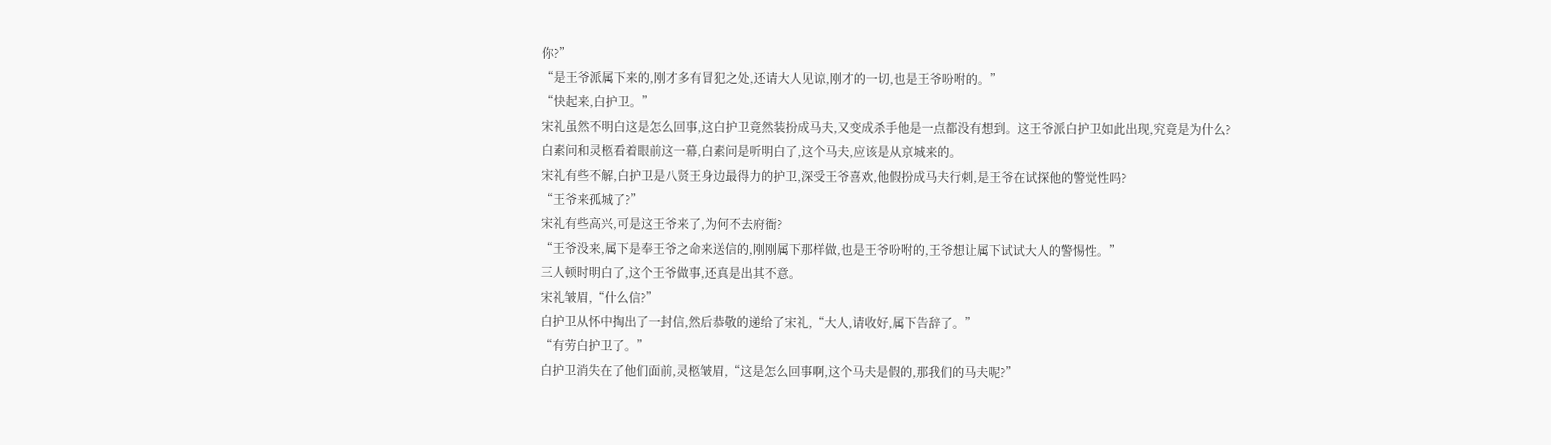你?”
“是王爷派属下来的,刚才多有冒犯之处,还请大人见谅,刚才的一切,也是王爷吩咐的。”
“快起来,白护卫。”
宋礼虽然不明白这是怎么回事,这白护卫竟然装扮成马夫,又变成杀手他是一点都没有想到。这王爷派白护卫如此出现,究竟是为什么?
白素问和灵柩看着眼前这一幕,白素问是听明白了,这个马夫,应该是从京城来的。
宋礼有些不解,白护卫是八贤王身边最得力的护卫,深受王爷喜欢,他假扮成马夫行刺,是王爷在试探他的警觉性吗?
“王爷来孤城了?”
宋礼有些高兴,可是这王爷来了,为何不去府衙?
“王爷没来,属下是奉王爷之命来送信的,刚刚属下那样做,也是王爷吩咐的,王爷想让属下试试大人的警惕性。”
三人顿时明白了,这个王爷做事,还真是出其不意。
宋礼皱眉,“什么信?”
白护卫从怀中掏出了一封信,然后恭敬的递给了宋礼,“大人,请收好,属下告辞了。”
“有劳白护卫了。”
白护卫消失在了他们面前,灵柩皱眉,“这是怎么回事啊,这个马夫是假的,那我们的马夫呢?”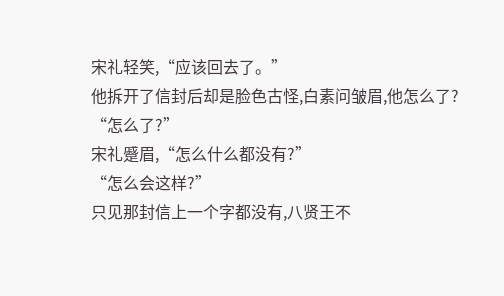宋礼轻笑,“应该回去了。”
他拆开了信封后却是脸色古怪,白素问皱眉,他怎么了?
“怎么了?”
宋礼蹙眉,“怎么什么都没有?”
“怎么会这样?”
只见那封信上一个字都没有,八贤王不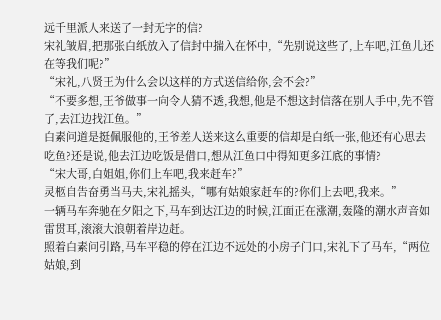远千里派人来送了一封无字的信?
宋礼皱眉,把那张白纸放入了信封中揣入在怀中,“先别说这些了,上车吧,江鱼儿还在等我们呢?”
“宋礼,八贤王为什么会以这样的方式送信给你,会不会?”
“不要多想,王爷做事一向令人猜不透,我想,他是不想这封信落在别人手中,先不管了,去江边找江鱼。”
白素问道是挺佩服他的,王爷差人送来这么重要的信却是白纸一张,他还有心思去吃鱼?还是说,他去江边吃饭是借口,想从江鱼口中得知更多江底的事情?
“宋大哥,白姐姐,你们上车吧,我来赶车?”
灵柩自告奋勇当马夫,宋礼摇头,“哪有姑娘家赶车的?你们上去吧,我来。”
一辆马车奔驰在夕阳之下,马车到达江边的时候,江面正在涨潮,轰隆的潮水声音如雷贯耳,滚滚大浪朝着岸边赶。
照着白素问引路,马车平稳的停在江边不远处的小房子门口,宋礼下了马车,“两位姑娘,到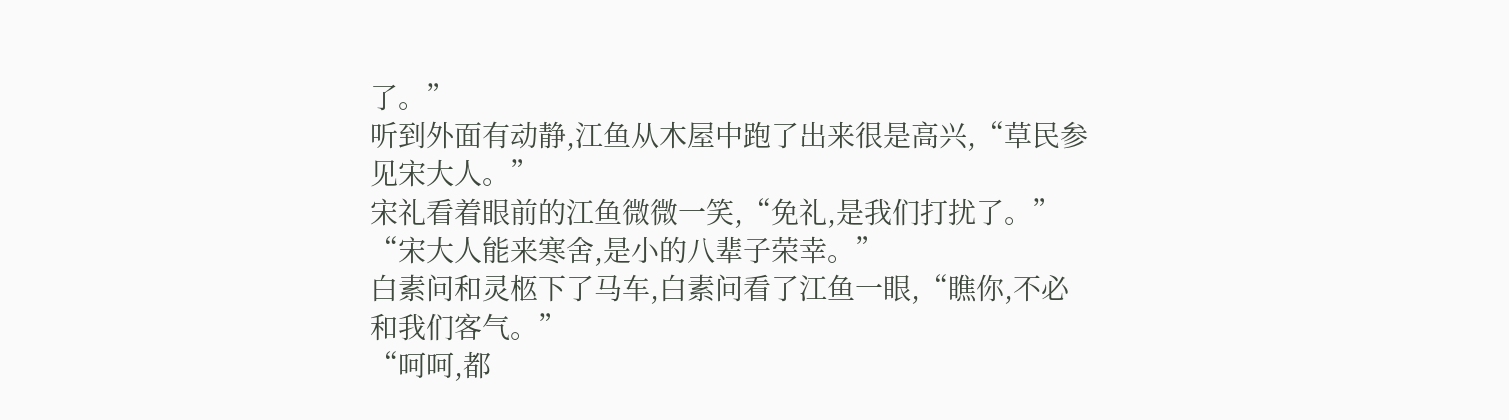了。”
听到外面有动静,江鱼从木屋中跑了出来很是高兴,“草民参见宋大人。”
宋礼看着眼前的江鱼微微一笑,“免礼,是我们打扰了。”
“宋大人能来寒舍,是小的八辈子荣幸。”
白素问和灵柩下了马车,白素问看了江鱼一眼,“瞧你,不必和我们客气。”
“呵呵,都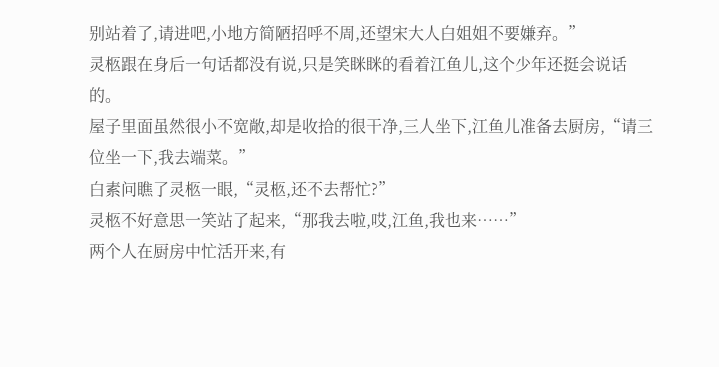别站着了,请进吧,小地方简陋招呼不周,还望宋大人白姐姐不要嫌弃。”
灵柩跟在身后一句话都没有说,只是笑眯眯的看着江鱼儿,这个少年还挺会说话的。
屋子里面虽然很小不宽敞,却是收拾的很干净,三人坐下,江鱼儿准备去厨房,“请三位坐一下,我去端菜。”
白素问瞧了灵柩一眼,“灵柩,还不去帮忙?”
灵柩不好意思一笑站了起来,“那我去啦,哎,江鱼,我也来……”
两个人在厨房中忙活开来,有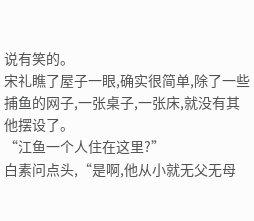说有笑的。
宋礼瞧了屋子一眼,确实很简单,除了一些捕鱼的网子,一张桌子,一张床,就没有其他摆设了。
“江鱼一个人住在这里?”
白素问点头,“是啊,他从小就无父无母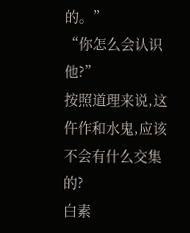的。”
“你怎么会认识他?”
按照道理来说,这仵作和水鬼,应该不会有什么交集的?
白素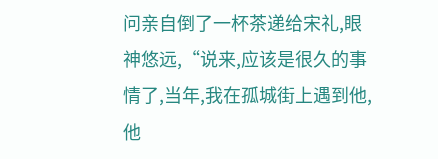问亲自倒了一杯茶递给宋礼,眼神悠远,“说来,应该是很久的事情了,当年,我在孤城街上遇到他,他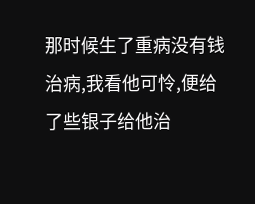那时候生了重病没有钱治病,我看他可怜,便给了些银子给他治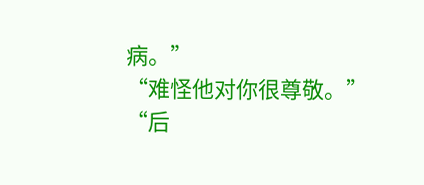病。”
“难怪他对你很尊敬。”
“后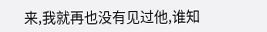来,我就再也没有见过他,谁知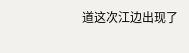道这次江边出现了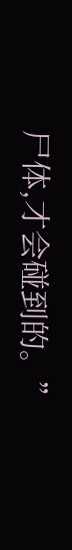尸体,才会碰到的。”